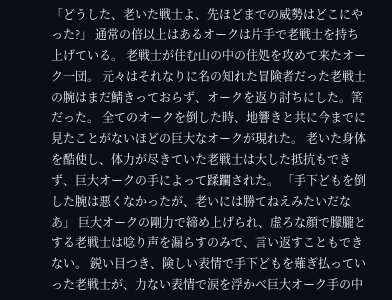「どうした、老いた戦士よ、先ほどまでの威勢はどこにやった?」 通常の倍以上はあるオークは片手で老戦士を持ち上げている。 老戦士が住む山の中の住処を攻めて来たオーク一団。 元々はそれなりに名の知れた冒険者だった老戦士の腕はまだ鯖きっておらず、オークを返り討ちにした。筈だった。 全てのオークを倒した時、地響きと共に今までに見たことがないほどの巨大なオークが現れた。 老いた身体を酷使し、体力が尽きていた老戦士は大した抵抗もできず、巨大オークの手によって蹂躙された。 「手下どもを倒した腕は悪くなかったが、老いには勝てねえみたいだなあ」 巨大オークの剛力で締め上げられ、虚ろな顔で朦朧とする老戦士は唸り声を漏らすのみで、言い返すこともできない。 鋭い目つき、険しい表情で手下どもを薙ぎ払っていった老戦士が、力ない表情で涙を浮かべ巨大オーク手の中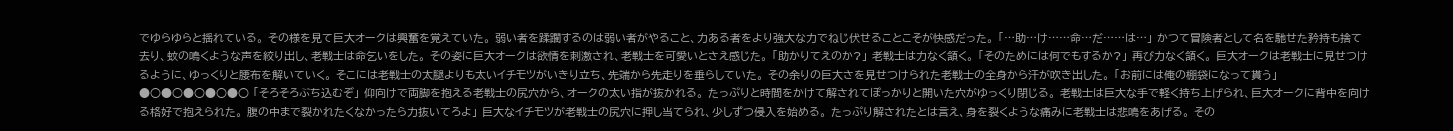でゆらゆらと揺れている。 その様を見て巨大オークは興奮を覚えていた。 弱い者を蹂躙するのは弱い者がやること、力ある者をより強大な力でねじ伏せることこそが快感だった。 「…助…け……命…だ……は…」 かつて冒険者として名を馳せた矜持も捨て去り、蚊の鳴くような声を絞り出し、老戦士は命乞いをした。 その姿に巨大オークは欲情を刺激され、老戦士を可愛いとさえ感じた。 「助かりてえのか?」 老戦士は力なく頷く。 「そのためには何でもするか?」 再び力なく頷く。 巨大オークは老戦士に見せつけるように、ゆっくりと腰布を解いていく。 そこには老戦士の太腿よりも太いイチモツがいきり立ち、先端から先走りを垂らしていた。 その余りの巨大さを見せつけられた老戦士の全身から汗が吹き出した。 「お前には俺の棚袋になって貰う」 ●○●○●○●○●○ 「そろそろぶち込むぞ」 仰向けで両脚を抱える老戦士の尻穴から、オークの太い指が抜かれる。 たっぷりと時間をかけて解されてぽっかりと開いた穴がゆっくり閉じる。 老戦士は巨大な手で軽く持ち上げられ、巨大オークに背中を向ける格好で抱えられた。 腹の中まで裂かれたくなかったら力抜いてろよ」 巨大なイチモツが老戦士の尻穴に押し当てられ、少しずつ侵入を始める。 たっぷり解されたとは言え、身を裂くような痛みに老戦士は悲鳴をあげる。 その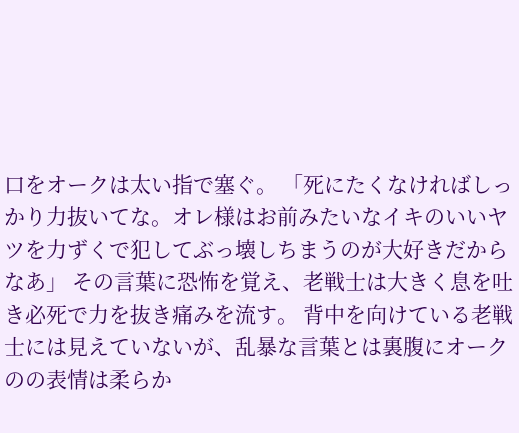口をオークは太い指で塞ぐ。 「死にたくなければしっかり力抜いてな。オレ様はお前みたいなイキのいいヤツを力ずくで犯してぶっ壊しちまうのが大好きだからなあ」 その言葉に恐怖を覚え、老戦士は大きく息を吐き必死で力を抜き痛みを流す。 背中を向けている老戦士には見えていないが、乱暴な言葉とは裏腹にオークのの表情は柔らか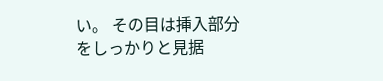い。 その目は挿入部分をしっかりと見据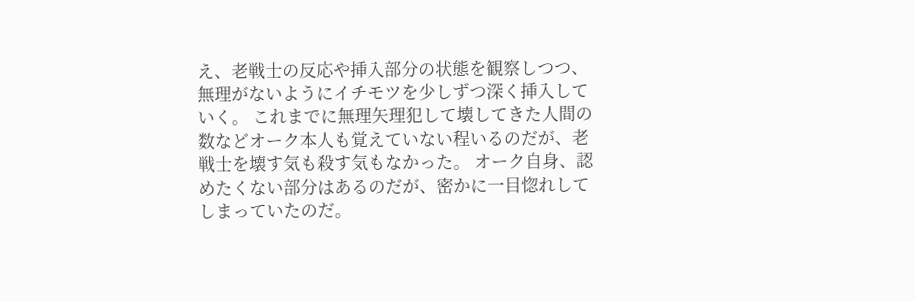え、老戦士の反応や挿入部分の状態を観察しつつ、無理がないようにイチモツを少しずつ深く挿入していく。 これまでに無理矢理犯して壊してきた人間の数などオーク本人も覚えていない程いるのだが、老戦士を壊す気も殺す気もなかった。 オーク自身、認めたくない部分はあるのだが、密かに一目惚れしてしまっていたのだ。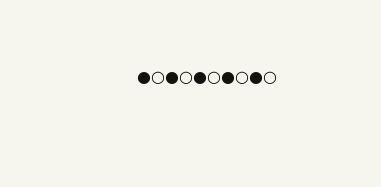●○●○●○●○●○